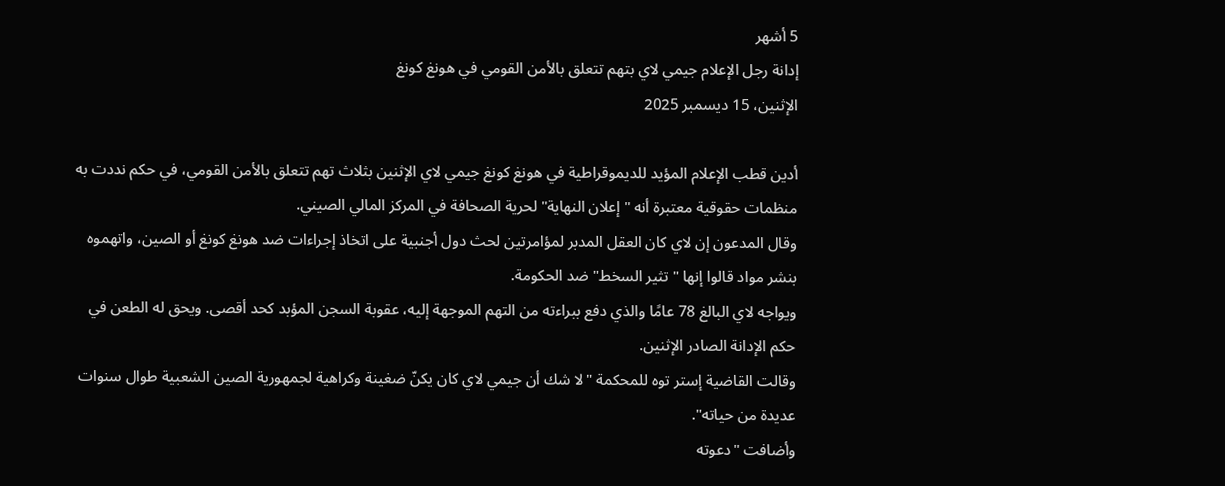5 أشهر
إدانة رجل الإعلام جيمي لاي بتهم تتعلق بالأمن القومي في هونغ كونغ
الإثنين، 15 ديسمبر 2025

أدين قطب الإعلام المؤيد للديموقراطية في هونغ كونغ جيمي لاي الإثنين بثلاث تهم تتعلق بالأمن القومي، في حكم نددت به منظمات حقوقية معتبرة أنه "إعلان النهاية" لحرية الصحافة في المركز المالي الصيني.
وقال المدعون إن لاي كان العقل المدبر لمؤامرتين لحث دول أجنبية على اتخاذ إجراءات ضد هونغ كونغ أو الصين، واتهموه بنشر مواد قالوا إنها "تثير السخط" ضد الحكومة.
ويواجه لاي البالغ 78 عامًا والذي دفع ببراءته من التهم الموجهة إليه، عقوبة السجن المؤبد كحد أقصى. ويحق له الطعن في حكم الإدانة الصادر الإثنين.
وقالت القاضية إستر توه للمحكمة "لا شك أن جيمي لاي كان يكنّ ضغينة وكراهية لجمهورية الصين الشعبية طوال سنوات عديدة من حياته".
وأضافت "دعوته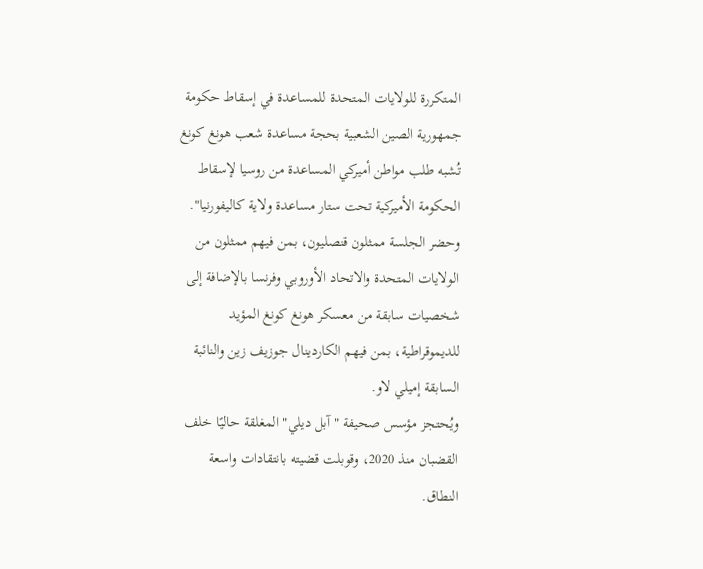المتكررة للولايات المتحدة للمساعدة في إسقاط حكومة جمهورية الصين الشعبية بحجة مساعدة شعب هونغ كونغ تُشبه طلب مواطن أميركي المساعدة من روسيا لإسقاط الحكومة الأميركية تحت ستار مساعدة ولاية كاليفورنيا".
وحضر الجلسة ممثلون قنصليون، بمن فيهم ممثلون من الولايات المتحدة والاتحاد الأوروبي وفرنسا بالإضافة إلى شخصيات سابقة من معسكر هونغ كونغ المؤيد للديموقراطية، بمن فيهم الكاردينال جوزيف زين والنائبة السابقة إميلي لاو.
ويُحتجز مؤسس صحيفة "آبل ديلي" المغلقة حاليًا خلف القضبان منذ 2020، وقوبلت قضيته بانتقادات واسعة النطاق.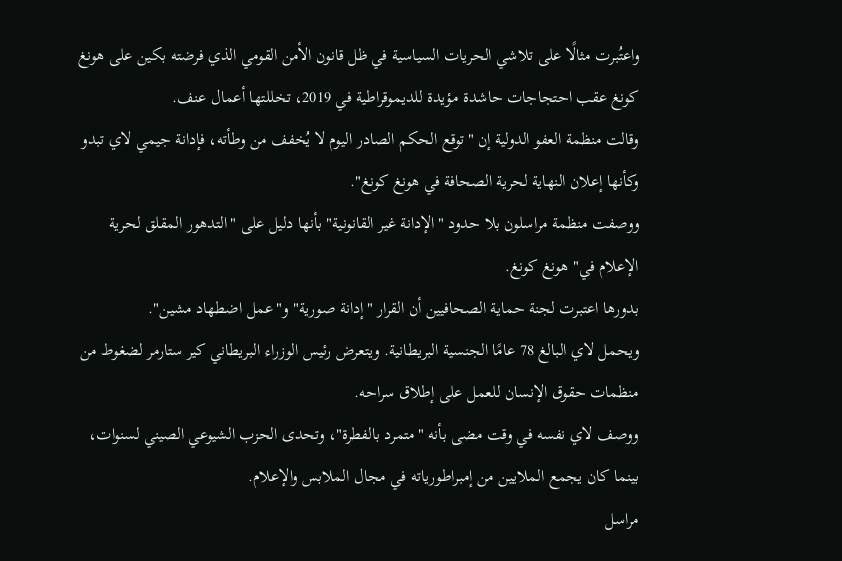واعتُبرت مثالًا على تلاشي الحريات السياسية في ظل قانون الأمن القومي الذي فرضته بكين على هونغ كونغ عقب احتجاجات حاشدة مؤيدة للديموقراطية في 2019، تخللتها أعمال عنف.
وقالت منظمة العفو الدولية إن "توقع الحكم الصادر اليوم لا يُخفف من وطأته، فإدانة جيمي لاي تبدو وكأنها إعلان النهاية لحرية الصحافة في هونغ كونغ".
ووصفت منظمة مراسلون بلا حدود "الإدانة غير القانونية" بأنها دليل على "التدهور المقلق لحرية الإعلام في" هونغ كونغ.
بدورها اعتبرت لجنة حماية الصحافيين أن القرار "إدانة صورية" و"عمل اضطهاد مشين".
ويحمل لاي البالغ 78 عامًا الجنسية البريطانية. ويتعرض رئيس الوزراء البريطاني كير ستارمر لضغوط من منظمات حقوق الإنسان للعمل على إطلاق سراحه.
ووصف لاي نفسه في وقت مضى بأنه "متمرد بالفطرة"، وتحدى الحزب الشيوعي الصيني لسنوات، بينما كان يجمع الملايين من إمبراطورياته في مجال الملابس والإعلام.
مراسل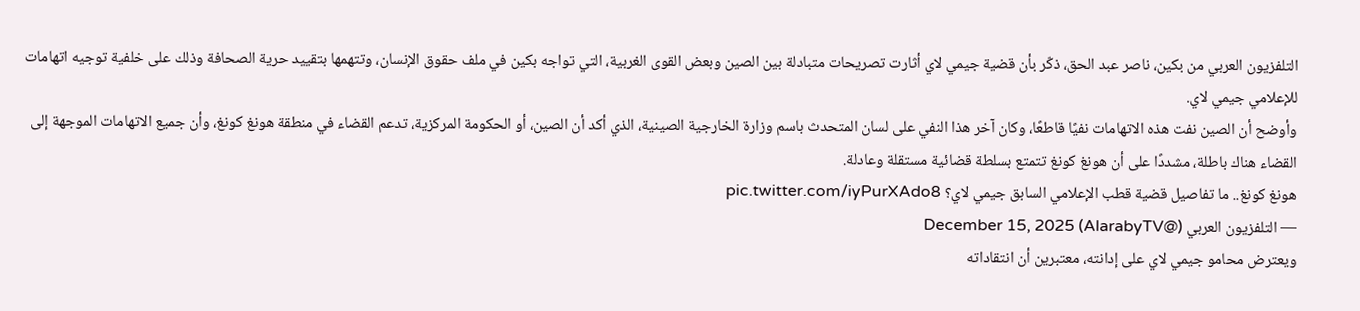التلفزيون العربي من بكين، ناصر عبد الحق، ذكّر بأن قضية جيمي لاي أثارت تصريحات متبادلة بين الصين وبعض القوى الغربية، التي تواجه بكين في ملف حقوق الإنسان، وتتهمها بتقييد حرية الصحافة وذلك على خلفية توجيه اتهامات للإعلامي جيمي لاي.
وأوضح أن الصين نفت هذه الاتهامات نفيًا قاطعًا، وكان آخر هذا النفي على لسان المتحدث باسم وزارة الخارجية الصينية، الذي أكد أن الصين، أو الحكومة المركزية، تدعم القضاء في منطقة هونغ كونغ، وأن جميع الاتهامات الموجهة إلى القضاء هناك باطلة، مشددًا على أن هونغ كونغ تتمتع بسلطة قضائية مستقلة وعادلة.
هونغ كونغ.. ما تفاصيل قضية قطب الإعلامي السابق جيمي لاي؟ pic.twitter.com/iyPurXAdo8
— التلفزيون العربي (@AlarabyTV) December 15, 2025
ويعترض محامو جيمي لاي على إدانته، معتبرين أن انتقاداته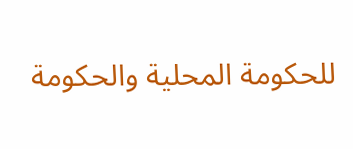للحكومة المحلية والحكومة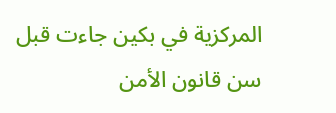المركزية في بكين جاءت قبل سن قانون الأمن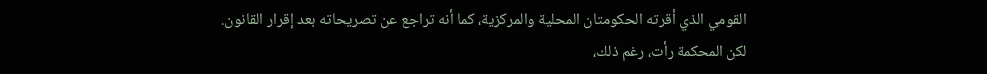القومي الذي أقرته الحكومتان المحلية والمركزية، كما أنه تراجع عن تصريحاته بعد إقرار القانون.
لكن المحكمة رأت، رغم ذلك،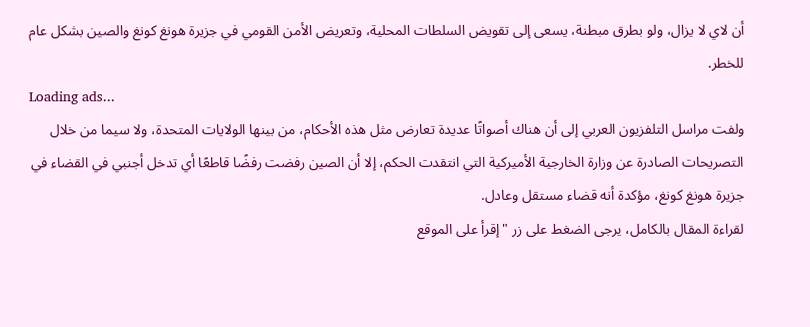أن لاي لا يزال، ولو بطرق مبطنة، يسعى إلى تقويض السلطات المحلية، وتعريض الأمن القومي في جزيرة هونغ كونغ والصين بشكل عام للخطر.
Loading ads...
ولفت مراسل التلفزيون العربي إلى أن هناك أصواتًا عديدة تعارض مثل هذه الأحكام، من بينها الولايات المتحدة، ولا سيما من خلال التصريحات الصادرة عن وزارة الخارجية الأميركية التي انتقدت الحكم، إلا أن الصين رفضت رفضًا قاطعًا أي تدخل أجنبي في القضاء في جزيرة هونغ كونغ، مؤكدة أنه قضاء مستقل وعادل.
لقراءة المقال بالكامل، يرجى الضغط على زر "إقرأ على الموقع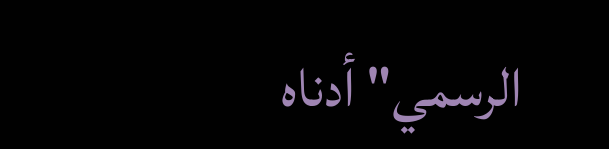الرسمي" أدناه